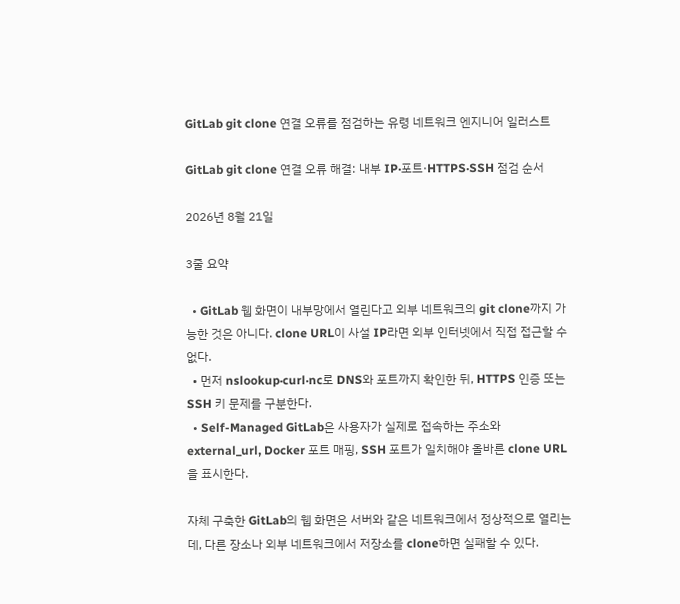GitLab git clone 연결 오류를 점검하는 유령 네트워크 엔지니어 일러스트

GitLab git clone 연결 오류 해결: 내부 IP·포트·HTTPS·SSH 점검 순서

2026년 8월 21일

3줄 요약

  • GitLab 웹 화면이 내부망에서 열린다고 외부 네트워크의 git clone까지 가능한 것은 아니다. clone URL이 사설 IP라면 외부 인터넷에서 직접 접근할 수 없다.
  • 먼저 nslookup·curl·nc로 DNS와 포트까지 확인한 뒤, HTTPS 인증 또는 SSH 키 문제를 구분한다.
  • Self-Managed GitLab은 사용자가 실제로 접속하는 주소와 external_url, Docker 포트 매핑, SSH 포트가 일치해야 올바른 clone URL을 표시한다.

자체 구축한 GitLab의 웹 화면은 서버와 같은 네트워크에서 정상적으로 열리는데, 다른 장소나 외부 네트워크에서 저장소를 clone하면 실패할 수 있다.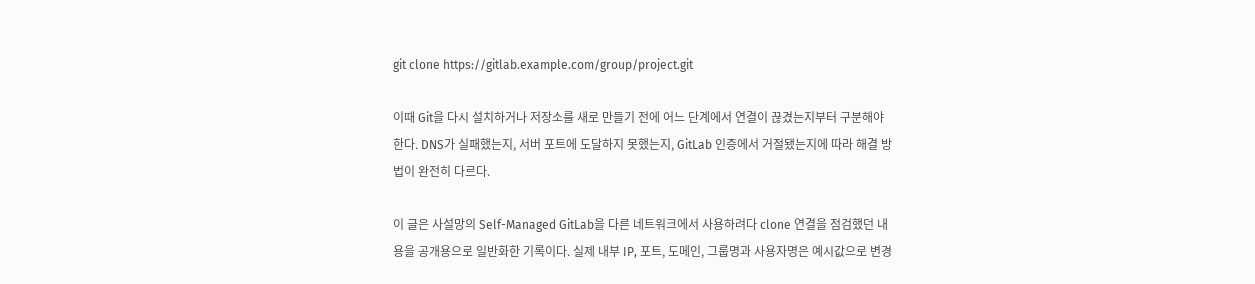git clone https://gitlab.example.com/group/project.git

이때 Git을 다시 설치하거나 저장소를 새로 만들기 전에 어느 단계에서 연결이 끊겼는지부터 구분해야 한다. DNS가 실패했는지, 서버 포트에 도달하지 못했는지, GitLab 인증에서 거절됐는지에 따라 해결 방법이 완전히 다르다.

이 글은 사설망의 Self-Managed GitLab을 다른 네트워크에서 사용하려다 clone 연결을 점검했던 내용을 공개용으로 일반화한 기록이다. 실제 내부 IP, 포트, 도메인, 그룹명과 사용자명은 예시값으로 변경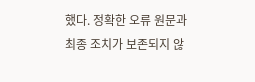했다. 정확한 오류 원문과 최종 조치가 보존되지 않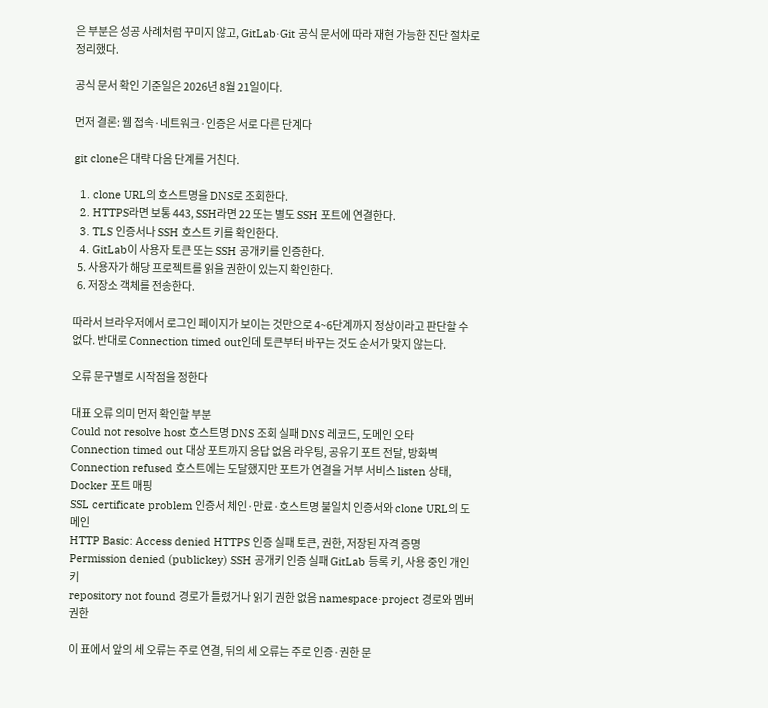은 부분은 성공 사례처럼 꾸미지 않고, GitLab·Git 공식 문서에 따라 재현 가능한 진단 절차로 정리했다.

공식 문서 확인 기준일은 2026년 8월 21일이다.

먼저 결론: 웹 접속·네트워크·인증은 서로 다른 단계다

git clone은 대략 다음 단계를 거친다.

  1. clone URL의 호스트명을 DNS로 조회한다.
  2. HTTPS라면 보통 443, SSH라면 22 또는 별도 SSH 포트에 연결한다.
  3. TLS 인증서나 SSH 호스트 키를 확인한다.
  4. GitLab이 사용자 토큰 또는 SSH 공개키를 인증한다.
  5. 사용자가 해당 프로젝트를 읽을 권한이 있는지 확인한다.
  6. 저장소 객체를 전송한다.

따라서 브라우저에서 로그인 페이지가 보이는 것만으로 4~6단계까지 정상이라고 판단할 수 없다. 반대로 Connection timed out인데 토큰부터 바꾸는 것도 순서가 맞지 않는다.

오류 문구별로 시작점을 정한다

대표 오류 의미 먼저 확인할 부분
Could not resolve host 호스트명 DNS 조회 실패 DNS 레코드, 도메인 오타
Connection timed out 대상 포트까지 응답 없음 라우팅, 공유기 포트 전달, 방화벽
Connection refused 호스트에는 도달했지만 포트가 연결을 거부 서비스 listen 상태, Docker 포트 매핑
SSL certificate problem 인증서 체인·만료·호스트명 불일치 인증서와 clone URL의 도메인
HTTP Basic: Access denied HTTPS 인증 실패 토큰, 권한, 저장된 자격 증명
Permission denied (publickey) SSH 공개키 인증 실패 GitLab 등록 키, 사용 중인 개인키
repository not found 경로가 틀렸거나 읽기 권한 없음 namespace·project 경로와 멤버 권한

이 표에서 앞의 세 오류는 주로 연결, 뒤의 세 오류는 주로 인증·권한 문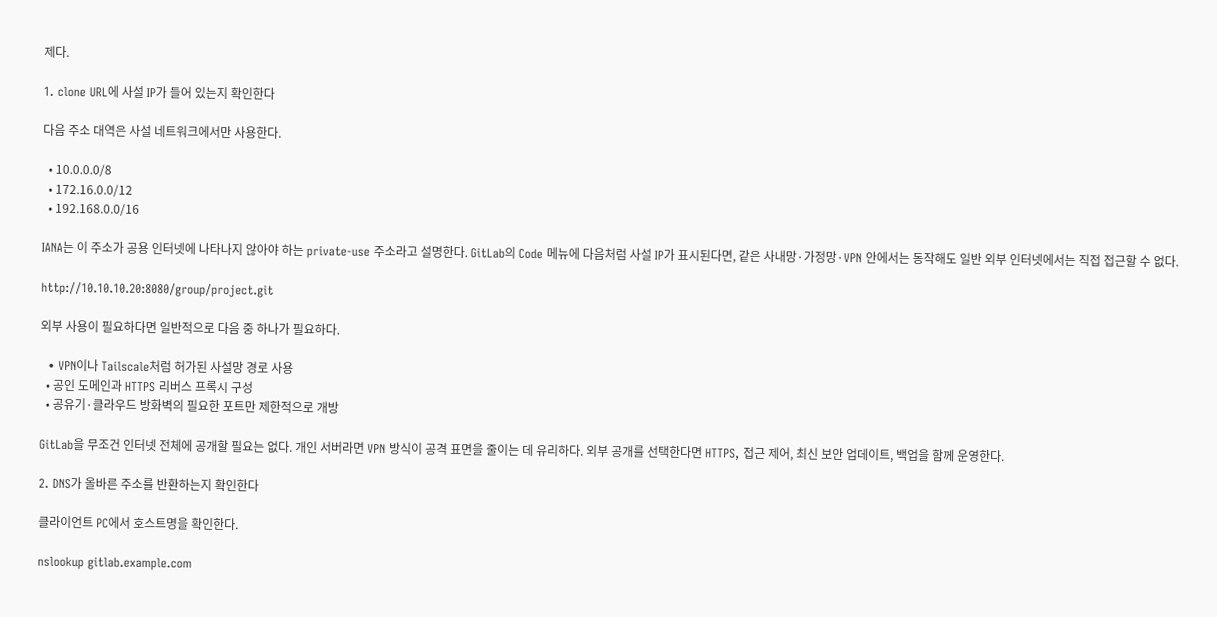제다.

1. clone URL에 사설 IP가 들어 있는지 확인한다

다음 주소 대역은 사설 네트워크에서만 사용한다.

  • 10.0.0.0/8
  • 172.16.0.0/12
  • 192.168.0.0/16

IANA는 이 주소가 공용 인터넷에 나타나지 않아야 하는 private-use 주소라고 설명한다. GitLab의 Code 메뉴에 다음처럼 사설 IP가 표시된다면, 같은 사내망·가정망·VPN 안에서는 동작해도 일반 외부 인터넷에서는 직접 접근할 수 없다.

http://10.10.10.20:8080/group/project.git

외부 사용이 필요하다면 일반적으로 다음 중 하나가 필요하다.

  • VPN이나 Tailscale처럼 허가된 사설망 경로 사용
  • 공인 도메인과 HTTPS 리버스 프록시 구성
  • 공유기·클라우드 방화벽의 필요한 포트만 제한적으로 개방

GitLab을 무조건 인터넷 전체에 공개할 필요는 없다. 개인 서버라면 VPN 방식이 공격 표면을 줄이는 데 유리하다. 외부 공개를 선택한다면 HTTPS, 접근 제어, 최신 보안 업데이트, 백업을 함께 운영한다.

2. DNS가 올바른 주소를 반환하는지 확인한다

클라이언트 PC에서 호스트명을 확인한다.

nslookup gitlab.example.com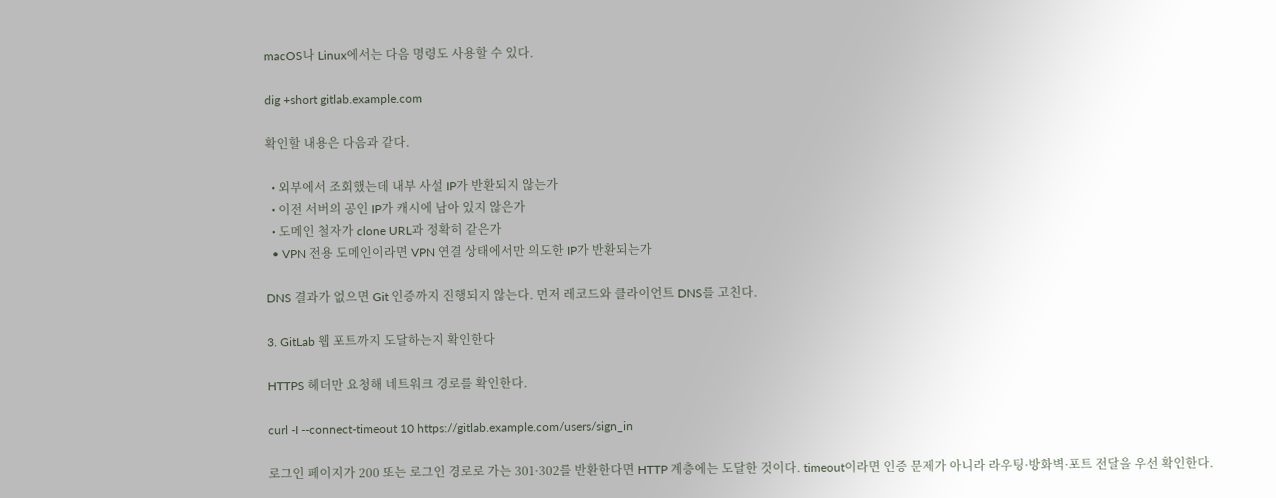macOS나 Linux에서는 다음 명령도 사용할 수 있다.

dig +short gitlab.example.com

확인할 내용은 다음과 같다.

  • 외부에서 조회했는데 내부 사설 IP가 반환되지 않는가
  • 이전 서버의 공인 IP가 캐시에 남아 있지 않은가
  • 도메인 철자가 clone URL과 정확히 같은가
  • VPN 전용 도메인이라면 VPN 연결 상태에서만 의도한 IP가 반환되는가

DNS 결과가 없으면 Git 인증까지 진행되지 않는다. 먼저 레코드와 클라이언트 DNS를 고친다.

3. GitLab 웹 포트까지 도달하는지 확인한다

HTTPS 헤더만 요청해 네트워크 경로를 확인한다.

curl -I --connect-timeout 10 https://gitlab.example.com/users/sign_in

로그인 페이지가 200 또는 로그인 경로로 가는 301·302를 반환한다면 HTTP 계층에는 도달한 것이다. timeout이라면 인증 문제가 아니라 라우팅·방화벽·포트 전달을 우선 확인한다.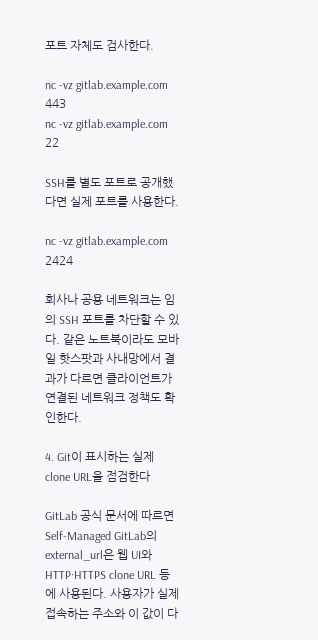포트 자체도 검사한다.

nc -vz gitlab.example.com 443
nc -vz gitlab.example.com 22

SSH를 별도 포트로 공개했다면 실제 포트를 사용한다.

nc -vz gitlab.example.com 2424

회사나 공용 네트워크는 임의 SSH 포트를 차단할 수 있다. 같은 노트북이라도 모바일 핫스팟과 사내망에서 결과가 다르면 클라이언트가 연결된 네트워크 정책도 확인한다.

4. Git이 표시하는 실제 clone URL을 점검한다

GitLab 공식 문서에 따르면 Self-Managed GitLab의 external_url은 웹 UI와 HTTP·HTTPS clone URL 등에 사용된다. 사용자가 실제 접속하는 주소와 이 값이 다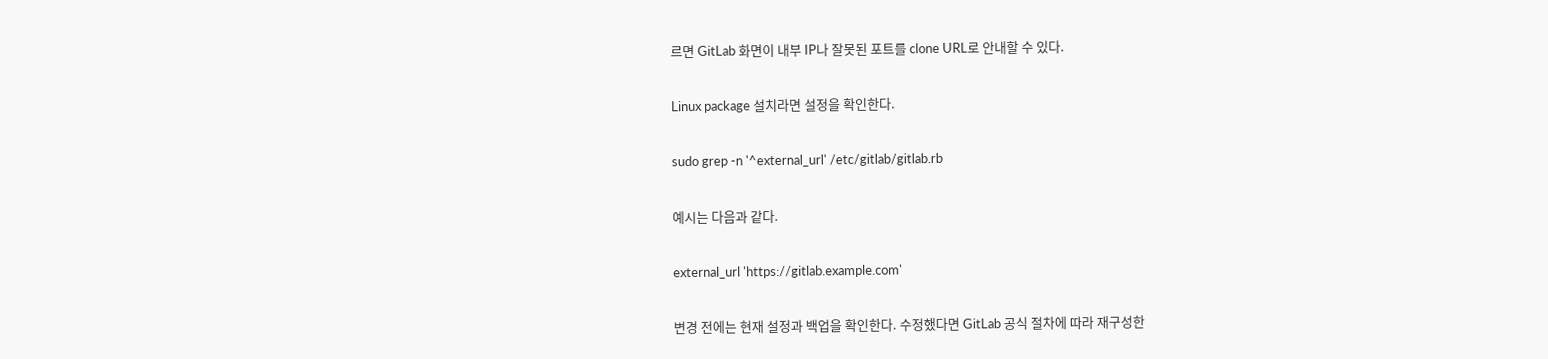르면 GitLab 화면이 내부 IP나 잘못된 포트를 clone URL로 안내할 수 있다.

Linux package 설치라면 설정을 확인한다.

sudo grep -n '^external_url' /etc/gitlab/gitlab.rb

예시는 다음과 같다.

external_url 'https://gitlab.example.com'

변경 전에는 현재 설정과 백업을 확인한다. 수정했다면 GitLab 공식 절차에 따라 재구성한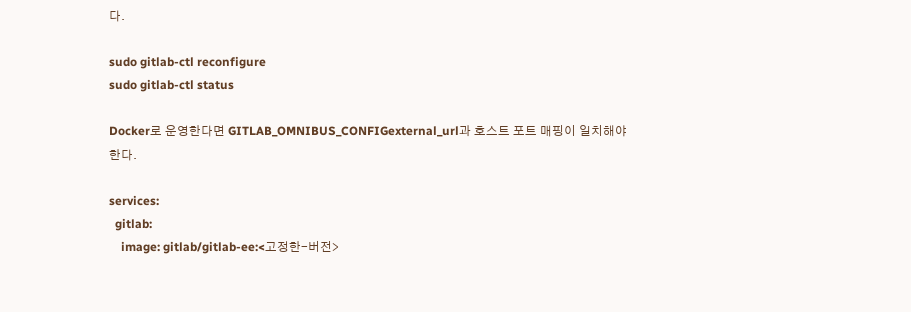다.

sudo gitlab-ctl reconfigure
sudo gitlab-ctl status

Docker로 운영한다면 GITLAB_OMNIBUS_CONFIGexternal_url과 호스트 포트 매핑이 일치해야 한다.

services:
  gitlab:
    image: gitlab/gitlab-ee:<고정한-버전>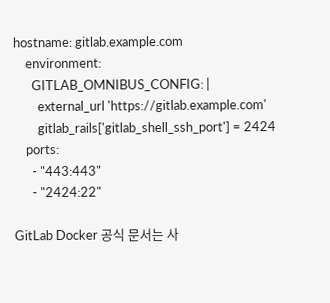hostname: gitlab.example.com
    environment:
      GITLAB_OMNIBUS_CONFIG: |
        external_url 'https://gitlab.example.com'
        gitlab_rails['gitlab_shell_ssh_port'] = 2424
    ports:
      - "443:443"
      - "2424:22"

GitLab Docker 공식 문서는 사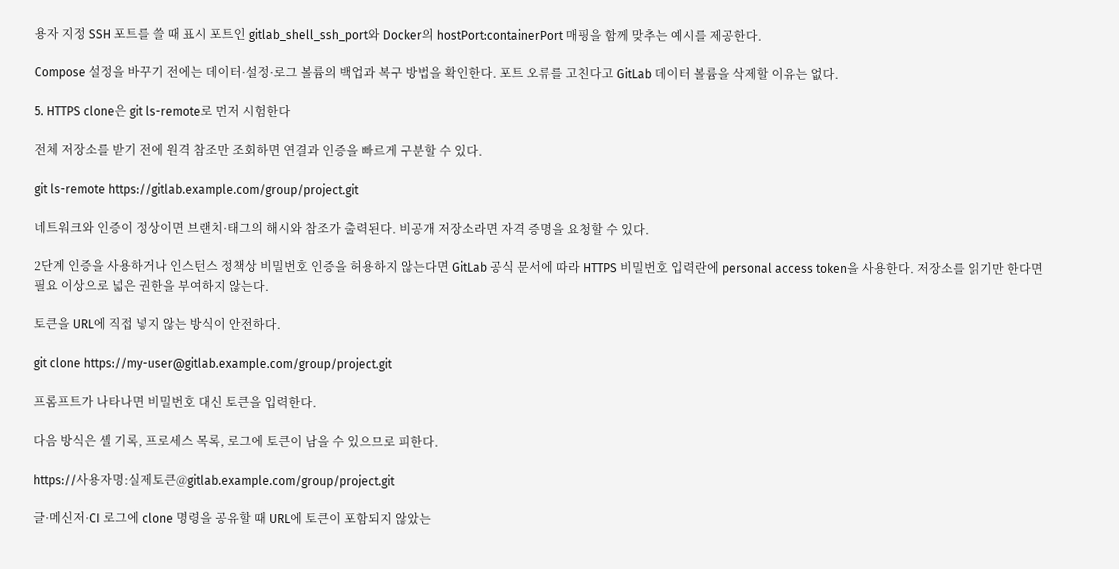용자 지정 SSH 포트를 쓸 때 표시 포트인 gitlab_shell_ssh_port와 Docker의 hostPort:containerPort 매핑을 함께 맞추는 예시를 제공한다.

Compose 설정을 바꾸기 전에는 데이터·설정·로그 볼륨의 백업과 복구 방법을 확인한다. 포트 오류를 고친다고 GitLab 데이터 볼륨을 삭제할 이유는 없다.

5. HTTPS clone은 git ls-remote로 먼저 시험한다

전체 저장소를 받기 전에 원격 참조만 조회하면 연결과 인증을 빠르게 구분할 수 있다.

git ls-remote https://gitlab.example.com/group/project.git

네트워크와 인증이 정상이면 브랜치·태그의 해시와 참조가 출력된다. 비공개 저장소라면 자격 증명을 요청할 수 있다.

2단계 인증을 사용하거나 인스턴스 정책상 비밀번호 인증을 허용하지 않는다면 GitLab 공식 문서에 따라 HTTPS 비밀번호 입력란에 personal access token을 사용한다. 저장소를 읽기만 한다면 필요 이상으로 넓은 권한을 부여하지 않는다.

토큰을 URL에 직접 넣지 않는 방식이 안전하다.

git clone https://my-user@gitlab.example.com/group/project.git

프롬프트가 나타나면 비밀번호 대신 토큰을 입력한다.

다음 방식은 셸 기록, 프로세스 목록, 로그에 토큰이 남을 수 있으므로 피한다.

https://사용자명:실제토큰@gitlab.example.com/group/project.git

글·메신저·CI 로그에 clone 명령을 공유할 때 URL에 토큰이 포함되지 않았는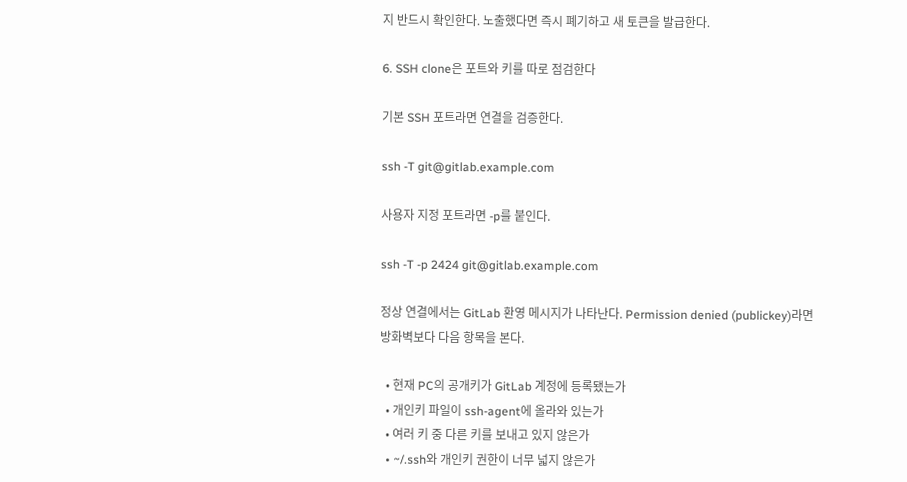지 반드시 확인한다. 노출했다면 즉시 폐기하고 새 토큰을 발급한다.

6. SSH clone은 포트와 키를 따로 점검한다

기본 SSH 포트라면 연결을 검증한다.

ssh -T git@gitlab.example.com

사용자 지정 포트라면 -p를 붙인다.

ssh -T -p 2424 git@gitlab.example.com

정상 연결에서는 GitLab 환영 메시지가 나타난다. Permission denied (publickey)라면 방화벽보다 다음 항목을 본다.

  • 현재 PC의 공개키가 GitLab 계정에 등록됐는가
  • 개인키 파일이 ssh-agent에 올라와 있는가
  • 여러 키 중 다른 키를 보내고 있지 않은가
  • ~/.ssh와 개인키 권한이 너무 넓지 않은가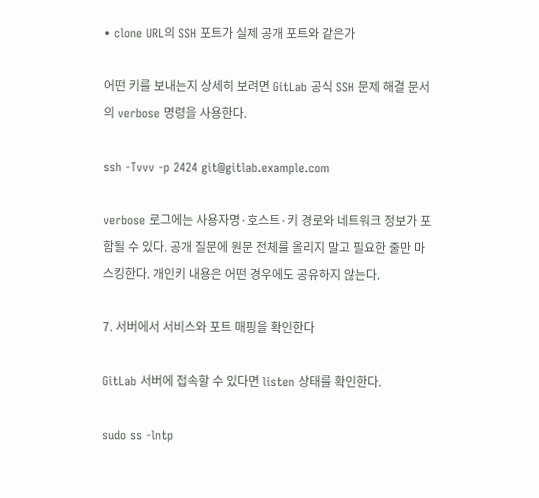• clone URL의 SSH 포트가 실제 공개 포트와 같은가

어떤 키를 보내는지 상세히 보려면 GitLab 공식 SSH 문제 해결 문서의 verbose 명령을 사용한다.

ssh -Tvvv -p 2424 git@gitlab.example.com

verbose 로그에는 사용자명·호스트·키 경로와 네트워크 정보가 포함될 수 있다. 공개 질문에 원문 전체를 올리지 말고 필요한 줄만 마스킹한다. 개인키 내용은 어떤 경우에도 공유하지 않는다.

7. 서버에서 서비스와 포트 매핑을 확인한다

GitLab 서버에 접속할 수 있다면 listen 상태를 확인한다.

sudo ss -lntp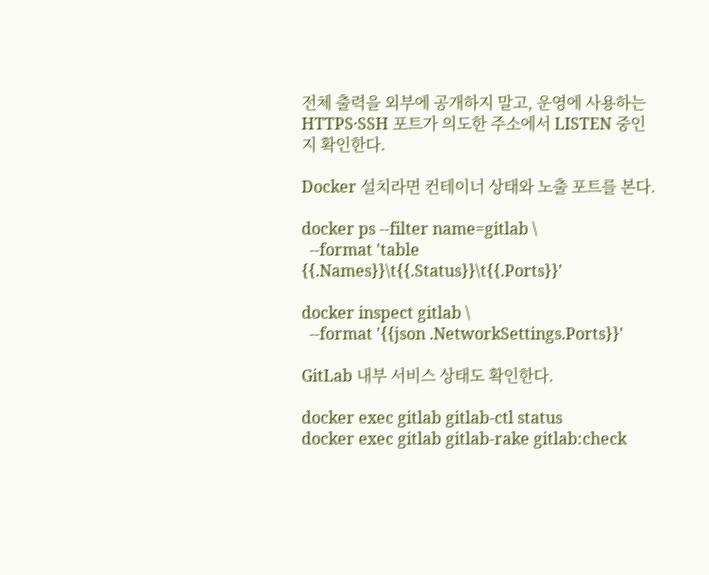전체 출력을 외부에 공개하지 말고, 운영에 사용하는 HTTPS·SSH 포트가 의도한 주소에서 LISTEN 중인지 확인한다.

Docker 설치라면 컨테이너 상태와 노출 포트를 본다.

docker ps --filter name=gitlab \
  --format 'table {{.Names}}\t{{.Status}}\t{{.Ports}}'

docker inspect gitlab \
  --format '{{json .NetworkSettings.Ports}}'

GitLab 내부 서비스 상태도 확인한다.

docker exec gitlab gitlab-ctl status
docker exec gitlab gitlab-rake gitlab:check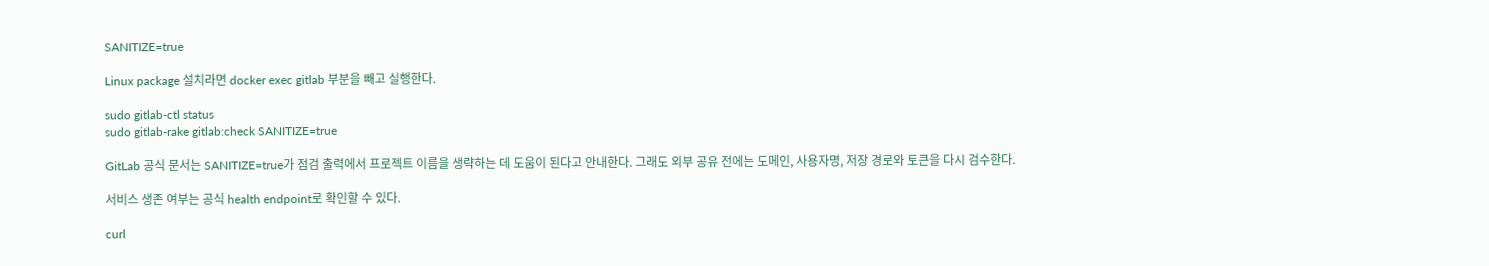SANITIZE=true

Linux package 설치라면 docker exec gitlab 부분을 빼고 실행한다.

sudo gitlab-ctl status
sudo gitlab-rake gitlab:check SANITIZE=true

GitLab 공식 문서는 SANITIZE=true가 점검 출력에서 프로젝트 이름을 생략하는 데 도움이 된다고 안내한다. 그래도 외부 공유 전에는 도메인, 사용자명, 저장 경로와 토큰을 다시 검수한다.

서비스 생존 여부는 공식 health endpoint로 확인할 수 있다.

curl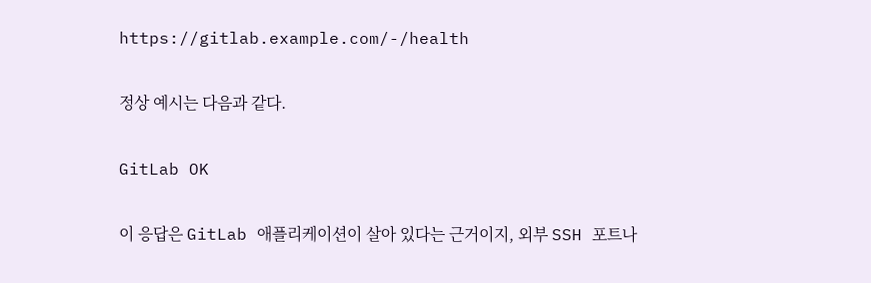https://gitlab.example.com/-/health

정상 예시는 다음과 같다.

GitLab OK

이 응답은 GitLab 애플리케이션이 살아 있다는 근거이지, 외부 SSH 포트나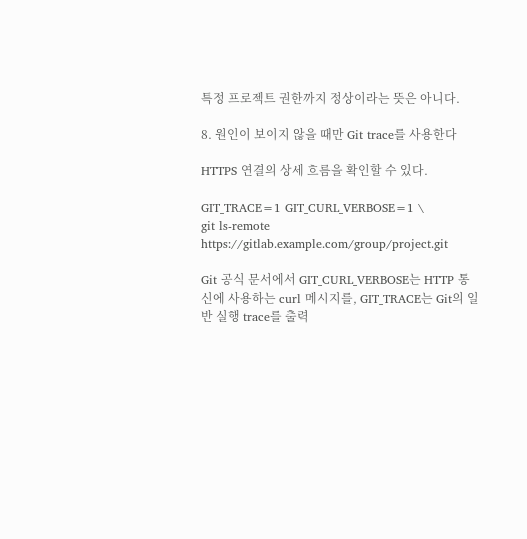특정 프로젝트 권한까지 정상이라는 뜻은 아니다.

8. 원인이 보이지 않을 때만 Git trace를 사용한다

HTTPS 연결의 상세 흐름을 확인할 수 있다.

GIT_TRACE=1 GIT_CURL_VERBOSE=1 \
git ls-remote https://gitlab.example.com/group/project.git

Git 공식 문서에서 GIT_CURL_VERBOSE는 HTTP 통신에 사용하는 curl 메시지를, GIT_TRACE는 Git의 일반 실행 trace를 출력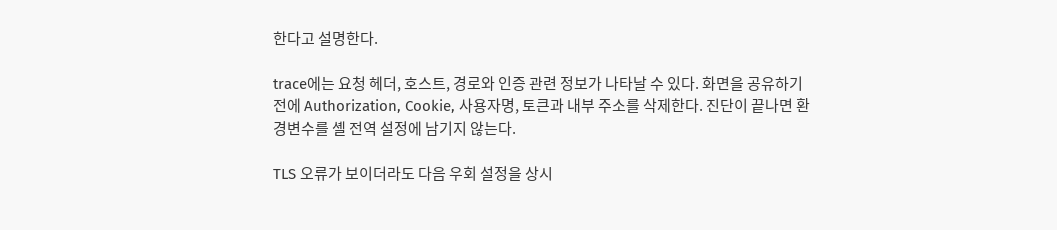한다고 설명한다.

trace에는 요청 헤더, 호스트, 경로와 인증 관련 정보가 나타날 수 있다. 화면을 공유하기 전에 Authorization, Cookie, 사용자명, 토큰과 내부 주소를 삭제한다. 진단이 끝나면 환경변수를 셸 전역 설정에 남기지 않는다.

TLS 오류가 보이더라도 다음 우회 설정을 상시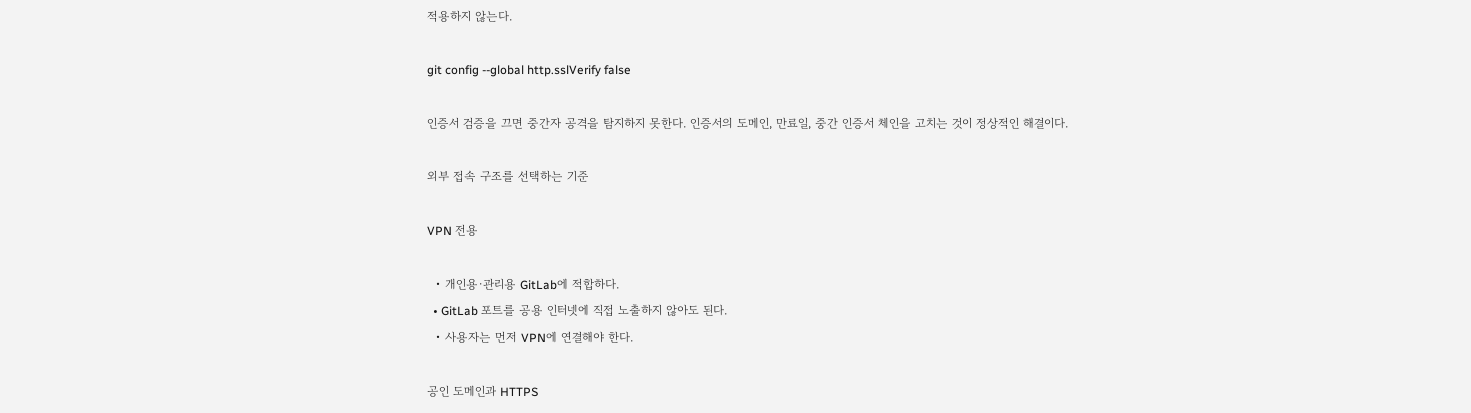적용하지 않는다.

git config --global http.sslVerify false

인증서 검증을 끄면 중간자 공격을 탐지하지 못한다. 인증서의 도메인, 만료일, 중간 인증서 체인을 고치는 것이 정상적인 해결이다.

외부 접속 구조를 선택하는 기준

VPN 전용

  • 개인용·관리용 GitLab에 적합하다.
  • GitLab 포트를 공용 인터넷에 직접 노출하지 않아도 된다.
  • 사용자는 먼저 VPN에 연결해야 한다.

공인 도메인과 HTTPS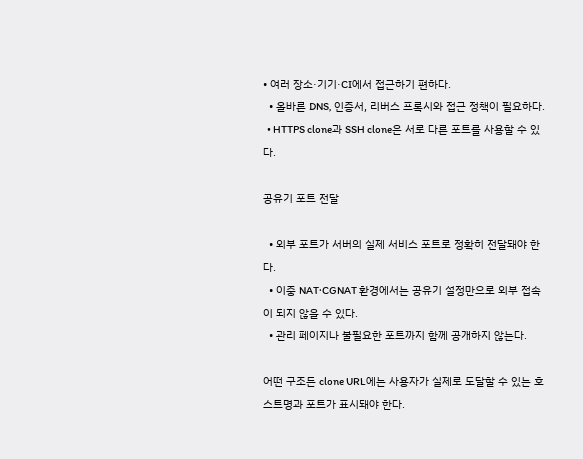• 여러 장소·기기·CI에서 접근하기 편하다.
  • 올바른 DNS, 인증서, 리버스 프록시와 접근 정책이 필요하다.
  • HTTPS clone과 SSH clone은 서로 다른 포트를 사용할 수 있다.

공유기 포트 전달

  • 외부 포트가 서버의 실제 서비스 포트로 정확히 전달돼야 한다.
  • 이중 NAT·CGNAT 환경에서는 공유기 설정만으로 외부 접속이 되지 않을 수 있다.
  • 관리 페이지나 불필요한 포트까지 함께 공개하지 않는다.

어떤 구조든 clone URL에는 사용자가 실제로 도달할 수 있는 호스트명과 포트가 표시돼야 한다.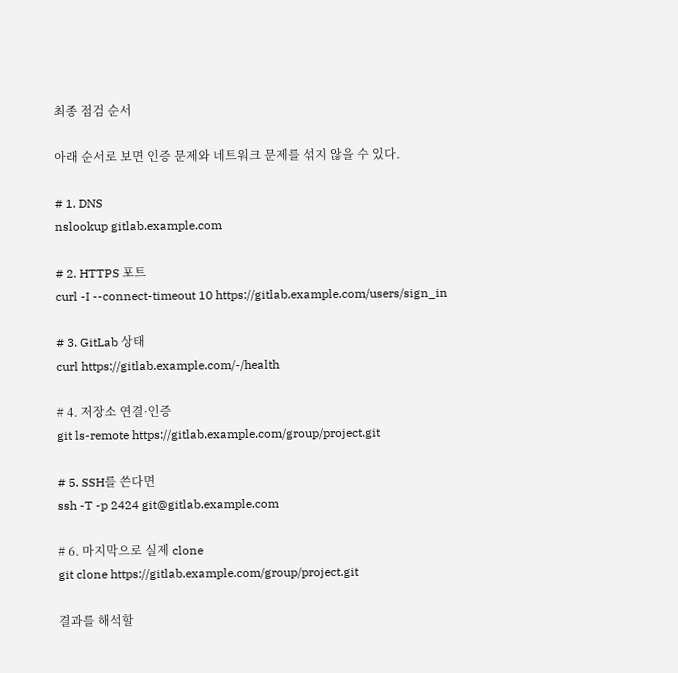최종 점검 순서

아래 순서로 보면 인증 문제와 네트워크 문제를 섞지 않을 수 있다.

# 1. DNS
nslookup gitlab.example.com

# 2. HTTPS 포트
curl -I --connect-timeout 10 https://gitlab.example.com/users/sign_in

# 3. GitLab 상태
curl https://gitlab.example.com/-/health

# 4. 저장소 연결·인증
git ls-remote https://gitlab.example.com/group/project.git

# 5. SSH를 쓴다면
ssh -T -p 2424 git@gitlab.example.com

# 6. 마지막으로 실제 clone
git clone https://gitlab.example.com/group/project.git

결과를 해석할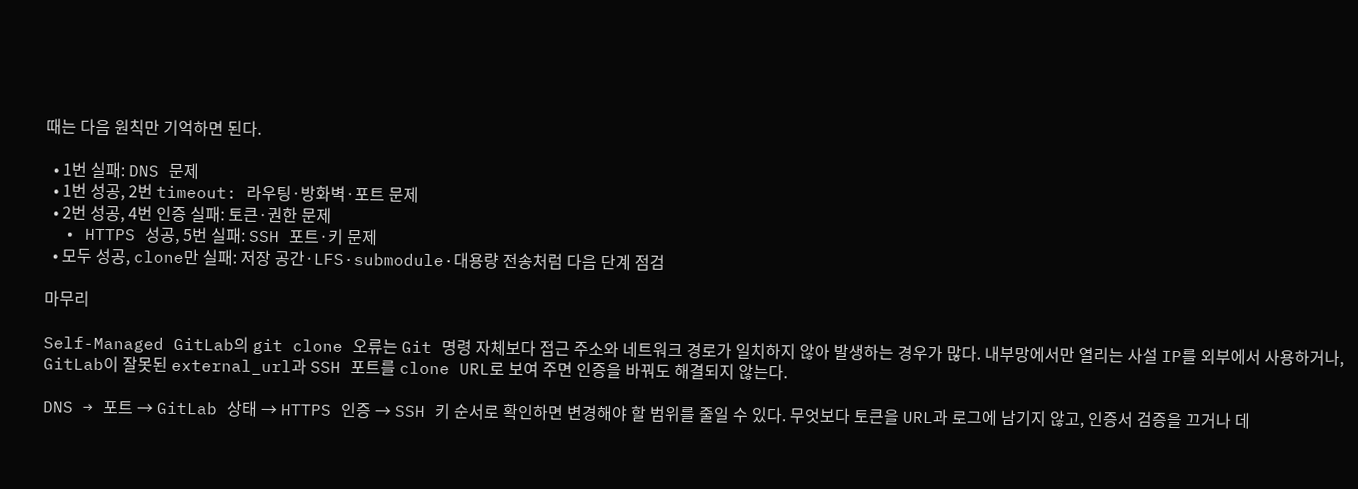때는 다음 원칙만 기억하면 된다.

  • 1번 실패: DNS 문제
  • 1번 성공, 2번 timeout: 라우팅·방화벽·포트 문제
  • 2번 성공, 4번 인증 실패: 토큰·권한 문제
  • HTTPS 성공, 5번 실패: SSH 포트·키 문제
  • 모두 성공, clone만 실패: 저장 공간·LFS·submodule·대용량 전송처럼 다음 단계 점검

마무리

Self-Managed GitLab의 git clone 오류는 Git 명령 자체보다 접근 주소와 네트워크 경로가 일치하지 않아 발생하는 경우가 많다. 내부망에서만 열리는 사설 IP를 외부에서 사용하거나, GitLab이 잘못된 external_url과 SSH 포트를 clone URL로 보여 주면 인증을 바꿔도 해결되지 않는다.

DNS → 포트 → GitLab 상태 → HTTPS 인증 → SSH 키 순서로 확인하면 변경해야 할 범위를 줄일 수 있다. 무엇보다 토큰을 URL과 로그에 남기지 않고, 인증서 검증을 끄거나 데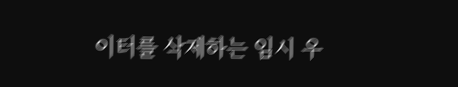이터를 삭제하는 임시 우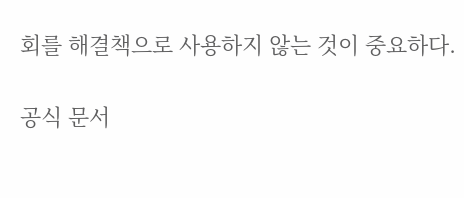회를 해결책으로 사용하지 않는 것이 중요하다.

공식 문서